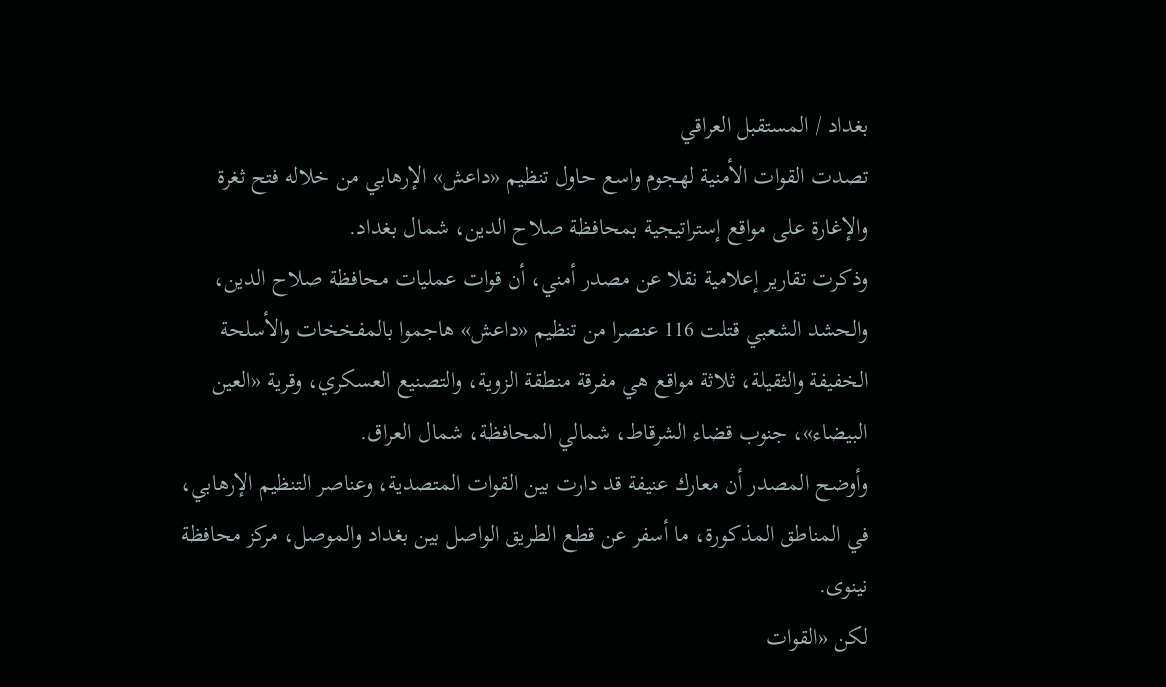بغداد / المستقبل العراقي
تصدت القوات الأمنية لهجوم واسع حاول تنظيم «داعش» الإرهابي من خلاله فتح ثغرة والإغارة على مواقع إستراتيجية بمحافظة صلاح الدين، شمال بغداد.
وذكرت تقارير إعلامية نقلا عن مصدر أمني، أن قوات عمليات محافظة صلاح الدين، والحشد الشعبي قتلت 116 عنصرا من تنظيم «داعش» هاجموا بالمفخخات والأسلحة الخفيفة والثقيلة، ثلاثة مواقع هي مفرقة منطقة الزوية، والتصنيع العسكري، وقرية «العين البيضاء»، جنوب قضاء الشرقاط، شمالي المحافظة، شمال العراق.
وأوضح المصدر أن معارك عنيفة قد دارت بين القوات المتصدية، وعناصر التنظيم الإرهابي، في المناطق المذكورة، ما أسفر عن قطع الطريق الواصل بين بغداد والموصل، مركز محافظة نينوى.
لكن «القوات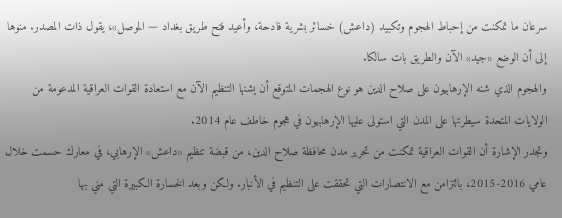سرعان ما تمكنت من إحباط الهجوم وتكبيد (داعش) خسائر بشرية فادحة، وأعيد فتح طريق بغداد — الموصل»، يقول ذات المصدر. منوها إلى أن الوضع «جيد» الآن والطريق بات سالكا.
والهجوم الذي شنه الإرهابيون على صلاح الدين هو نوع الهجمات المتوقع أن يشنها التنظيم الآن مع استعادة القوات العراقية المدعومة من الولايات المتحدة سيطرتها على المدن التي استولى عليها الإرهابيون في هجوم خاطف عام 2014.
وتجدر الإشارة أن القوات العراقية تمكنت من تحرير مدن محافظة صلاح الدين، من قبضة تنظيم «داعش» الإرهابي، في معارك حسمت خلال عامي 2016-2015، بالتزامن مع الانتصارات التي تحققت على التنظيم في الأنبار. ولكن وبعد الخسارة الكبيرة التي مني بها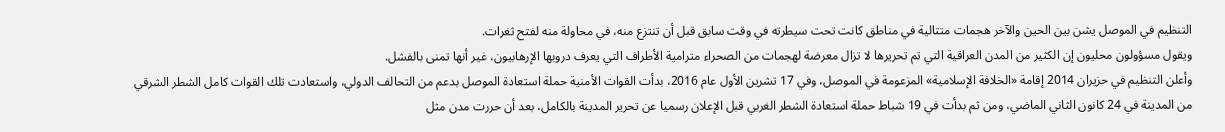التنظيم في الموصل يشن بين الحين والآخر هجمات متتالية في مناطق كانت تحت سيطرته في وقت سابق قبل أن تنتزع منه، في محاولة منه لفتح ثغرات.
ويقول مسؤولون محليون إن الكثير من المدن العراقية التي تم تحريرها لا تزال معرضة لهجمات من الصحراء مترامية الأطراف التي يعرف دروبها الإرهابيون، غير أنها تمنى بالفشل.
وأعلن التنظيم في حزيران 2014 إقامة «الخلافة الإسلامية» المزعومة في الموصل، وفي 17 تشرين الأول عام 2016، بدأت القوات الأمنية حملة استعادة الموصل بدعم من التحالف الدولي، واستعادت تلك القوات كامل الشطر الشرقي من المدينة في 24 كانون الثاني الماضي، ومن ثم بدأت في 19 شباط حملة استعادة الشطر الغربي قبل الإعلان رسميا عن تحرير المدينة بالكامل، بعد أن حررت مدن مثل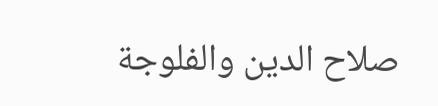صلاح الدين والفلوجة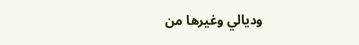وديالي وغيرها من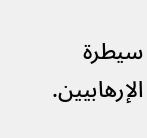سيطرة الإرهابيين.